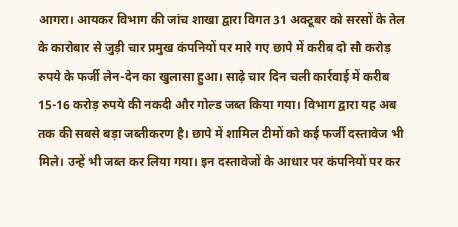आगरा। आयकर विभाग की जांच शाखा द्वारा विगत 31 अक्टूबर को सरसों के तेल के कारोबार से जुड़ी चार प्रमुख कंपनियों पर मारे गए छापे में करीब दो सौ करोड़ रुपये के फर्जी लेन-देन का खुलासा हुआ। साढ़े चार दिन चली कार्रवाई में करीब 15-16 करोड़ रुपये की नकदी और गोल्ड जब्त किया गया। विभाग द्वारा यह अब तक की सबसे बड़ा जब्तीकरण है। छापे में शामिल टीमों को कई फर्जी दस्तावेज भी मिले। उन्हें भी जब्त कर लिया गया। इन दस्तावेजों के आधार पर कंपनियों पर कर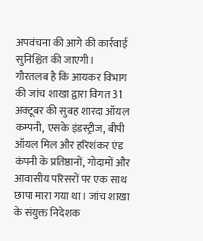अपवंचना की आगे की कार्रवाई सुनिश्चित की जाएगी।
गौरतलब है कि आयकर विभाग की जांच शाखा द्वारा विगत 31 अक्टूबर की सुबह शारदा ऑयल कम्पनी, एसके इंडस्ट्रीज, बीपी ऑयल मिल और हरिशंकर एंड कंपनी के प्रतिष्ठानों, गोदामों और आवासीय परिसरों पर एक साथ छापा मारा गया था। जांच शाखा के संयुक्त निदेशक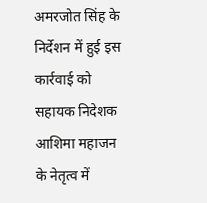अमरजोत सिंह के निर्देशन में हुई इस कार्रवाई को सहायक निदेशक आशिमा महाजन के नेतृत्व में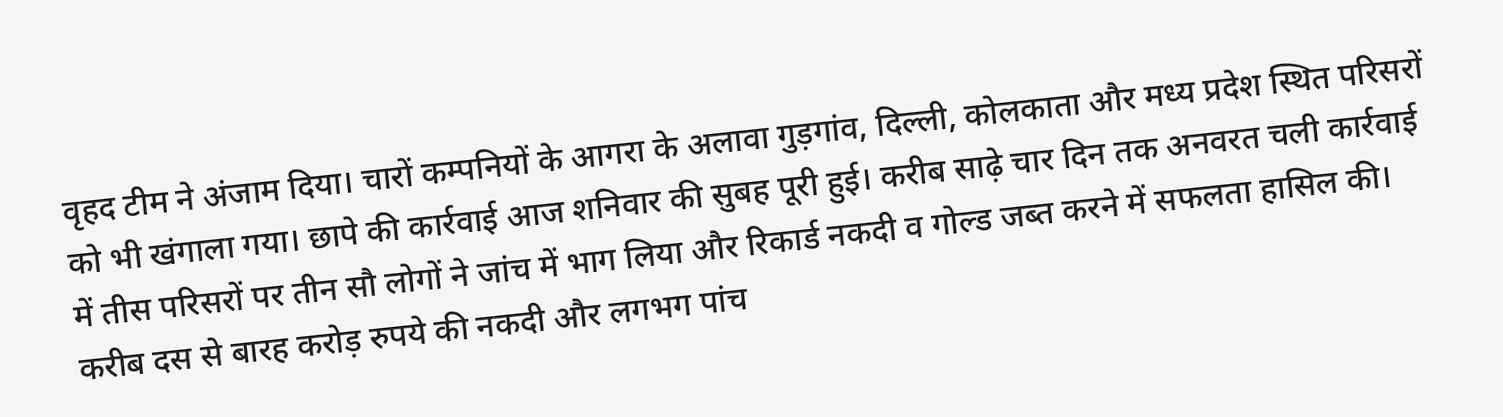वृहद टीम ने अंजाम दिया। चारों कम्पनियों के आगरा के अलावा गुड़गांव, दिल्ली, कोलकाता और मध्य प्रदेश स्थित परिसरों को भी खंगाला गया। छापे की कार्रवाई आज शनिवार की सुबह पूरी हुई। करीब साढ़े चार दिन तक अनवरत चली कार्रवाई में तीस परिसरों पर तीन सौ लोगों ने जांच में भाग लिया और रिकार्ड नकदी व गोल्ड जब्त करने में सफलता हासिल की। करीब दस से बारह करोड़ रुपये की नकदी और लगभग पांच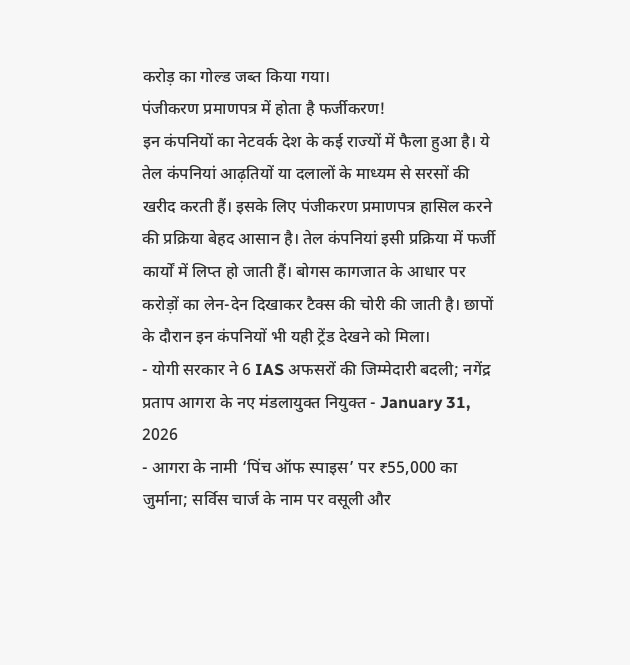करोड़ का गोल्ड जब्त किया गया।
पंजीकरण प्रमाणपत्र में होता है फर्जीकरण!
इन कंपनियों का नेटवर्क देश के कई राज्यों में फैला हुआ है। ये तेल कंपनियां आढ़तियों या दलालों के माध्यम से सरसों की खरीद करती हैं। इसके लिए पंजीकरण प्रमाणपत्र हासिल करने की प्रक्रिया बेहद आसान है। तेल कंपनियां इसी प्रक्रिया में फर्जी कार्यों में लिप्त हो जाती हैं। बोगस कागजात के आधार पर करोड़ों का लेन-देन दिखाकर टैक्स की चोरी की जाती है। छापों के दौरान इन कंपनियों भी यही ट्रेंड देखने को मिला।
- योगी सरकार ने 6 IAS अफसरों की जिम्मेदारी बदली; नगेंद्र प्रताप आगरा के नए मंडलायुक्त नियुक्त - January 31, 2026
- आगरा के नामी ‘पिंच ऑफ स्पाइस’ पर ₹55,000 का जुर्माना; सर्विस चार्ज के नाम पर वसूली और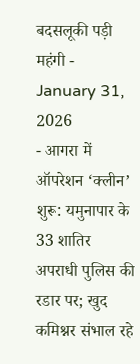बदसलूकी पड़ी महंगी - January 31, 2026
- आगरा में ऑपरेशन ‘क्लीन’ शुरू: यमुनापार के 33 शातिर अपराधी पुलिस की रडार पर; खुद कमिश्नर संभाल रहे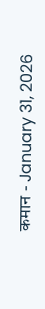कमान - January 31, 2026